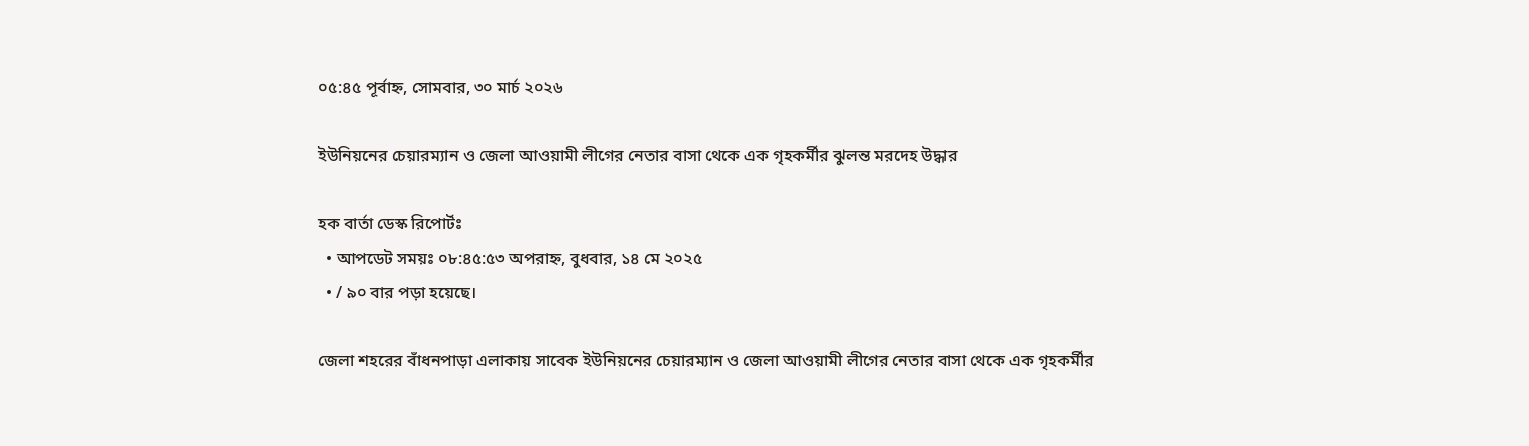০৫:৪৫ পূর্বাহ্ন, সোমবার, ৩০ মার্চ ২০২৬

ইউনিয়নের চেয়ারম্যান ও জেলা আওয়ামী লীগের নেতার বাসা থেকে এক গৃহকর্মীর ঝুলন্ত মরদেহ উদ্ধার

হক বার্তা ডেস্ক রিপোর্টঃ
  • আপডেট সময়ঃ ০৮:৪৫:৫৩ অপরাহ্ন, বুধবার, ১৪ মে ২০২৫
  • / ৯০ বার পড়া হয়েছে।

জেলা শহরের বাঁধনপাড়া এলাকায় সাবেক ইউনিয়নের চেয়ারম্যান ও জেলা আওয়ামী লীগের নেতার বাসা থেকে এক গৃহকর্মীর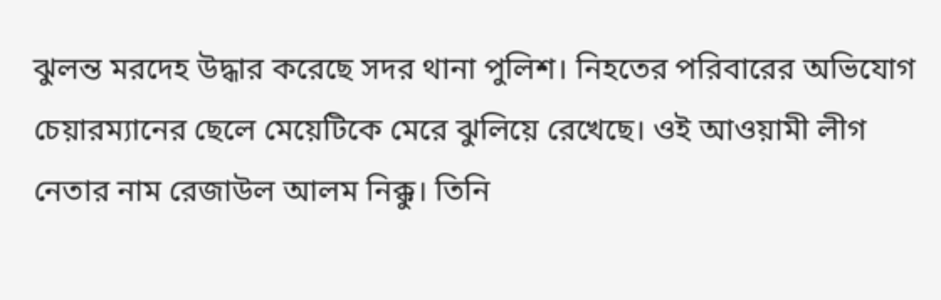ঝুলন্ত মরদেহ উদ্ধার করেছে সদর থানা পুলিশ। নিহতের পরিবারের অভিযোগ চেয়ারম্যানের ছেলে মেয়েটিকে মেরে ঝুলিয়ে রেখেছে। ওই আওয়ামী লীগ নেতার নাম রেজাউল আলম নিক্কু। তিনি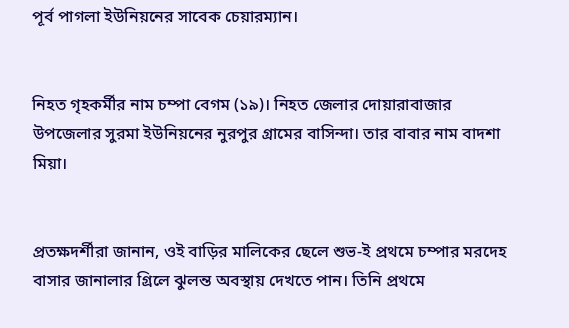পূর্ব পাগলা ইউনিয়নের সাবেক চেয়ারম্যান।


নিহত গৃহকর্মীর নাম চম্পা বেগম (১৯)। নিহত জেলার দোয়ারাবাজার উপজেলার সুরমা ইউনিয়নের নুরপুর গ্রামের বাসিন্দা। তার বাবার নাম বাদশা মিয়া।


প্রতক্ষদর্শীরা জানান, ওই বাড়ির মালিকের ছেলে শুভ-ই প্রথমে চম্পার মরদেহ বাসার জানালার গ্রিলে ঝুলন্ত অবস্থায় দেখতে পান। তিনি প্রথমে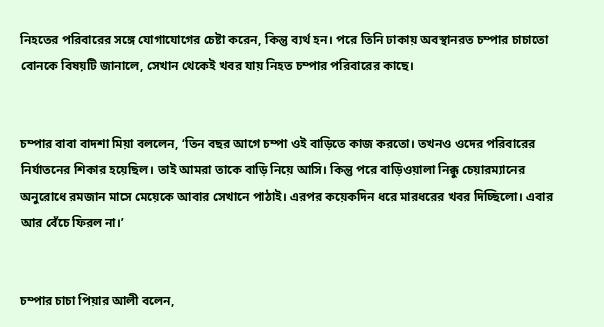নিহতের পরিবারের সঙ্গে যোগাযোগের চেষ্টা করেন, কিন্তু ব্যর্থ হন। পরে তিনি ঢাকায় অবস্থানরত চম্পার চাচাতো বোনকে বিষয়টি জানালে, সেখান থেকেই খবর যায় নিহত চম্পার পরিবারের কাছে।


চম্পার বাবা বাদশা মিয়া বললেন, ‘তিন বছর আগে চম্পা ওই বাড়িতে কাজ করতো। তখনও ওদের পরিবারের নির্যাতনের শিকার হয়েছিল। তাই আমরা তাকে বাড়ি নিয়ে আসি। কিন্তু পরে বাড়িওয়ালা নিক্কু চেয়ারম্যানের অনুরোধে রমজান মাসে মেয়েকে আবার সেখানে পাঠাই। এরপর কয়েকদিন ধরে মারধরের খবর দিচ্ছিলো। এবার আর বেঁচে ফিরল না।’


চম্পার চাচা পিয়ার আলী বলেন,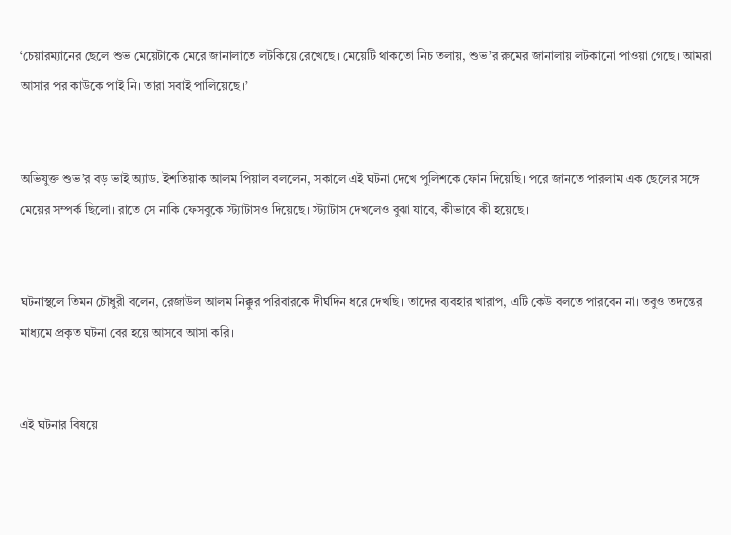‘চেয়ারম্যানের ছেলে শুভ মেয়েটাকে মেরে জানালাতে লটকিয়ে রেখেছে। মেয়েটি থাকতো নিচ তলায়, শুভ’র রুমের জানালায় লটকানো পাওয়া গেছে। আমরা আসার পর কাউকে পাই নি। তারা সবাই পালিয়েছে।’


অভিযুক্ত শুভ’র বড় ভাই অ্যাড. ইশতিয়াক আলম পিয়াল বললেন, সকালে এই ঘটনা দেখে পুলিশকে ফোন দিয়েছি। পরে জানতে পারলাম এক ছেলের সঙ্গে মেয়ের সম্পর্ক ছিলো। রাতে সে নাকি ফেসবুকে স্ট্যাটাসও দিয়েছে। স্ট্যাটাস দেখলেও বুঝা যাবে, কীভাবে কী হয়েছে।


ঘটনাস্থলে তিমন চৌধুরী বলেন, রেজাউল আলম নিক্কুর পরিবারকে দীর্ঘদিন ধরে দেখছি। তাদের ব্যবহার খারাপ, এটি কেউ বলতে পারবেন না। তবুও তদন্তের মাধ্যমে প্রকৃত ঘটনা বের হয়ে আসবে আসা করি।


এই ঘটনার বিষয়ে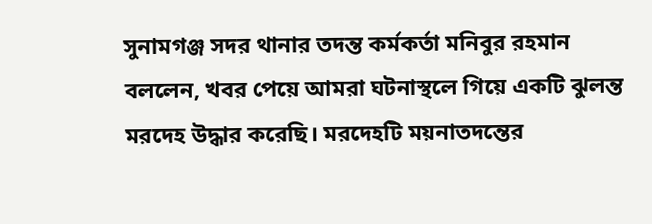সুনামগঞ্জ সদর থানার তদন্ত কর্মকর্তা মনিবুর রহমান বললেন, খবর পেয়ে আমরা ঘটনাস্থলে গিয়ে একটি ঝুলন্ত মরদেহ উদ্ধার করেছি। মরদেহটি ময়নাতদন্তের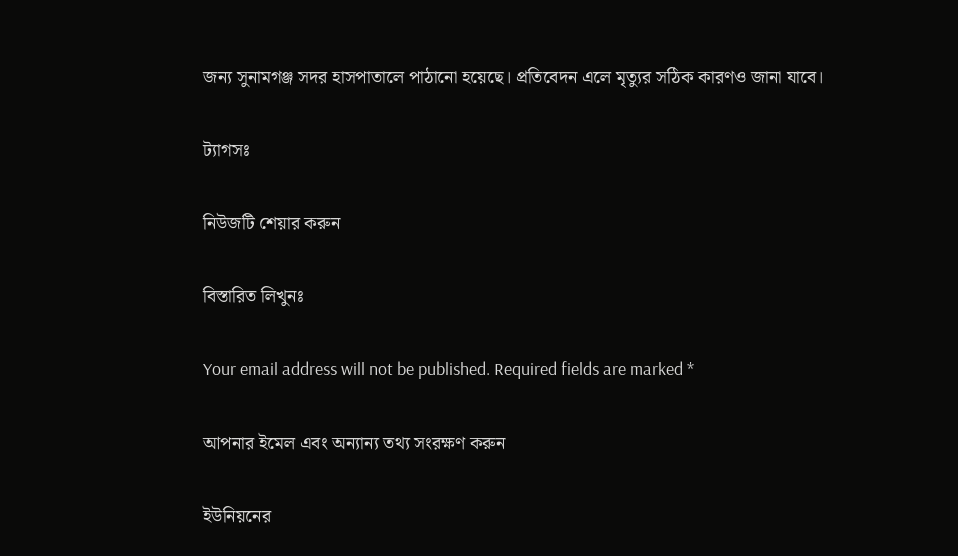জন্য সুনামগঞ্জ সদর হাসপাতালে পাঠানো হয়েছে। প্রতিবেদন এলে মৃত্যুর সঠিক কারণও জানা যাবে।

ট্যাগসঃ

নিউজটি শেয়ার করুন

বিস্তারিত লিখুনঃ

Your email address will not be published. Required fields are marked *

আপনার ইমেল এবং অন্যান্য তথ্য সংরক্ষণ করুন

ইউনিয়নের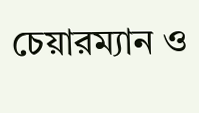চেয়ারম্যান ও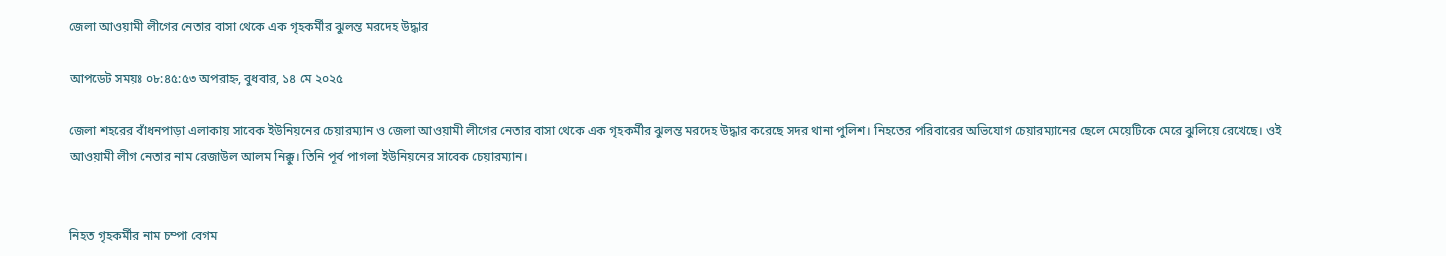জেলা আওয়ামী লীগের নেতার বাসা থেকে এক গৃহকর্মীর ঝুলন্ত মরদেহ উদ্ধার

আপডেট সময়ঃ ০৮:৪৫:৫৩ অপরাহ্ন, বুধবার, ১৪ মে ২০২৫

জেলা শহরের বাঁধনপাড়া এলাকায় সাবেক ইউনিয়নের চেয়ারম্যান ও জেলা আওয়ামী লীগের নেতার বাসা থেকে এক গৃহকর্মীর ঝুলন্ত মরদেহ উদ্ধার করেছে সদর থানা পুলিশ। নিহতের পরিবারের অভিযোগ চেয়ারম্যানের ছেলে মেয়েটিকে মেরে ঝুলিয়ে রেখেছে। ওই আওয়ামী লীগ নেতার নাম রেজাউল আলম নিক্কু। তিনি পূর্ব পাগলা ইউনিয়নের সাবেক চেয়ারম্যান।


নিহত গৃহকর্মীর নাম চম্পা বেগম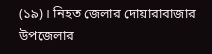(১৯)। নিহত জেলার দোয়ারাবাজার উপজেলার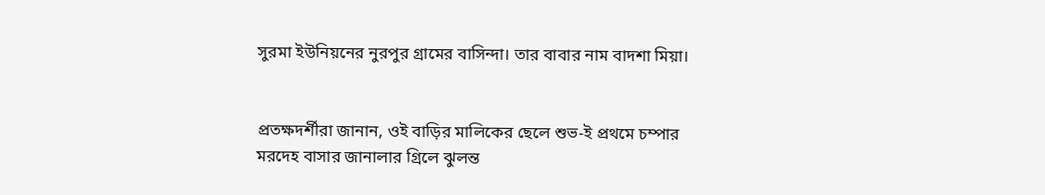সুরমা ইউনিয়নের নুরপুর গ্রামের বাসিন্দা। তার বাবার নাম বাদশা মিয়া।


প্রতক্ষদর্শীরা জানান, ওই বাড়ির মালিকের ছেলে শুভ-ই প্রথমে চম্পার মরদেহ বাসার জানালার গ্রিলে ঝুলন্ত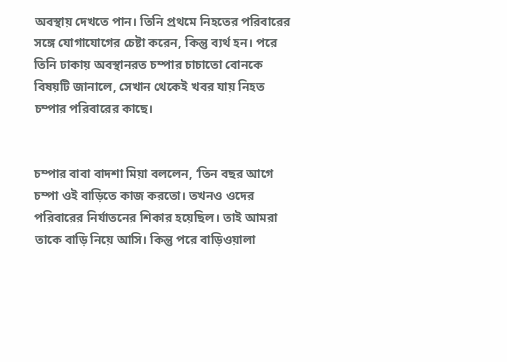অবস্থায় দেখতে পান। তিনি প্রথমে নিহতের পরিবারের সঙ্গে যোগাযোগের চেষ্টা করেন, কিন্তু ব্যর্থ হন। পরে তিনি ঢাকায় অবস্থানরত চম্পার চাচাতো বোনকে বিষয়টি জানালে, সেখান থেকেই খবর যায় নিহত চম্পার পরিবারের কাছে।


চম্পার বাবা বাদশা মিয়া বললেন, ‘তিন বছর আগে চম্পা ওই বাড়িতে কাজ করতো। তখনও ওদের পরিবারের নির্যাতনের শিকার হয়েছিল। তাই আমরা তাকে বাড়ি নিয়ে আসি। কিন্তু পরে বাড়িওয়ালা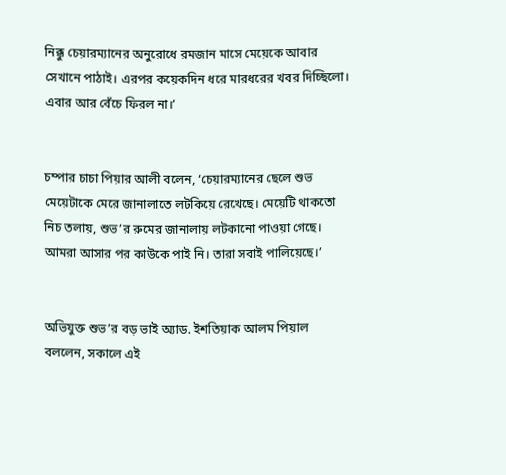নিক্কু চেয়ারম্যানের অনুরোধে রমজান মাসে মেয়েকে আবার সেখানে পাঠাই। এরপর কয়েকদিন ধরে মারধরের খবর দিচ্ছিলো। এবার আর বেঁচে ফিরল না।’


চম্পার চাচা পিয়ার আলী বলেন, ‘চেয়ারম্যানের ছেলে শুভ মেয়েটাকে মেরে জানালাতে লটকিয়ে রেখেছে। মেয়েটি থাকতো নিচ তলায়, শুভ’র রুমের জানালায় লটকানো পাওয়া গেছে। আমরা আসার পর কাউকে পাই নি। তারা সবাই পালিয়েছে।’


অভিযুক্ত শুভ’র বড় ভাই অ্যাড. ইশতিয়াক আলম পিয়াল বললেন, সকালে এই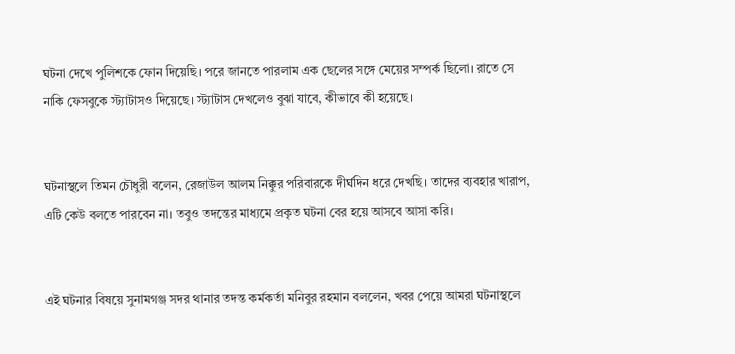ঘটনা দেখে পুলিশকে ফোন দিয়েছি। পরে জানতে পারলাম এক ছেলের সঙ্গে মেয়ের সম্পর্ক ছিলো। রাতে সে নাকি ফেসবুকে স্ট্যাটাসও দিয়েছে। স্ট্যাটাস দেখলেও বুঝা যাবে, কীভাবে কী হয়েছে।


ঘটনাস্থলে তিমন চৌধুরী বলেন, রেজাউল আলম নিক্কুর পরিবারকে দীর্ঘদিন ধরে দেখছি। তাদের ব্যবহার খারাপ, এটি কেউ বলতে পারবেন না। তবুও তদন্তের মাধ্যমে প্রকৃত ঘটনা বের হয়ে আসবে আসা করি।


এই ঘটনার বিষয়ে সুনামগঞ্জ সদর থানার তদন্ত কর্মকর্তা মনিবুর রহমান বললেন, খবর পেয়ে আমরা ঘটনাস্থলে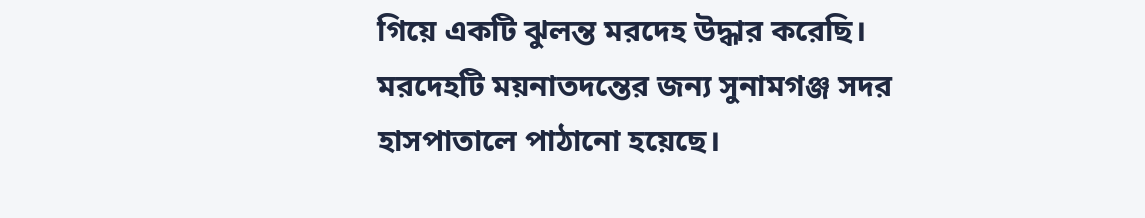গিয়ে একটি ঝুলন্ত মরদেহ উদ্ধার করেছি। মরদেহটি ময়নাতদন্তের জন্য সুনামগঞ্জ সদর হাসপাতালে পাঠানো হয়েছে।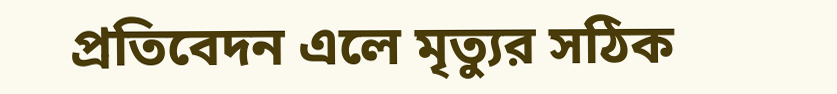প্রতিবেদন এলে মৃত্যুর সঠিক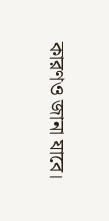কারণও জানা যাবে।